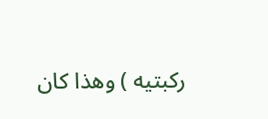ركبتيه ) وهذا كان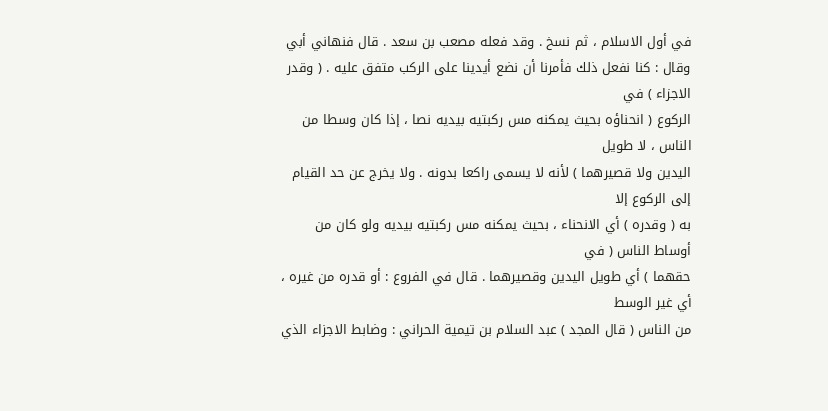في أول الاسلام ، ثم نسخ . وقد فعله مصعب بن سعد . قال فنهاني أبي
وقال : كنا نفعل ذلك فأمرنا أن نضع أيدينا على الركب متفق عليه . ( وقدر الاجزاء ) في
الركوع ( انحناؤه بحيث يمكنه مس ركبتيه بيديه نصا ، إذا كان وسطا من الناس ، لا طويل
اليدين ولا قصيرهما ) لأنه لا يسمى راكعا بدونه . ولا يخرج عن حد القيام إلى الركوع إلا
به ( وقدره ) أي الانحناء ، بحيث يمكنه مس ركبتيه بيديه ولو كان من أوساط الناس ( في
حقهما ) أي طويل اليدين وقصيرهما . قال في الفروع : أو قدره من غيره ، أي غير الوسط
من الناس ( قال المجد ) عبد السلام بن تيمية الحراني : وضابط الاجزاء الذي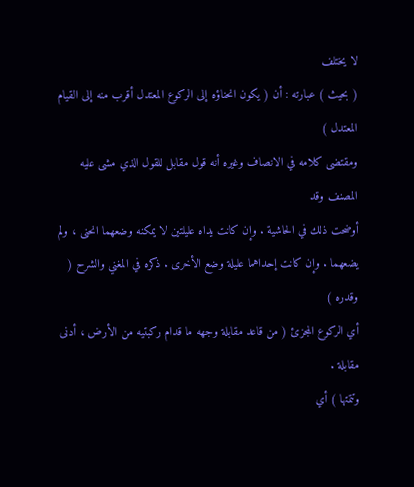لا يختلف
( بحيث ) عبارته : أن ( يكون انحناؤه إلى الركوع المعتدل أقرب منه إلى القيام المعتدل )
ومقتضى كلامه في الانصاف وغيره أنه قول مقابل للقول الذي مشى عليه المصنف وقد
أوضحت ذلك في الحاشية . وإن كانت يداه عليلتين لا يمكنه وضعهما انحنى ، ولم
يضعهما . وإن كانت إحداهما عليلة وضع الأخرى . ذكره في المغني والشرح ( وقدره )
أي الركوع المجزئ ( من قاعد مقابلة وجهه ما قدام ركبتيه من الأرض ، أدنى مقابلة .
وتتمتها ) أي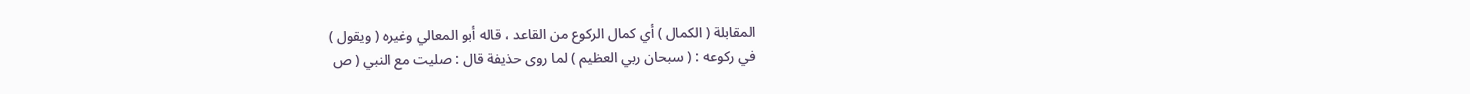المقابلة ( الكمال ) أي كمال الركوع من القاعد ، قاله أبو المعالي وغيره ( ويقول )
في ركوعه : ( سبحان ربي العظيم ) لما روى حذيفة قال : صليت مع النبي ( ص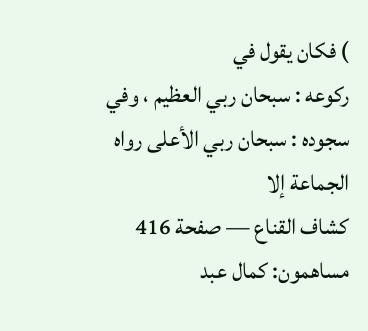) فكان يقول في
ركوعه : سبحان ربي العظيم ، وفي سجوده : سبحان ربي الأعلى رواه الجماعة إلا
كشاف القناع — صفحة 416
مساهمون: كمال عبد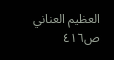العظيم العناني
ص٤١٦